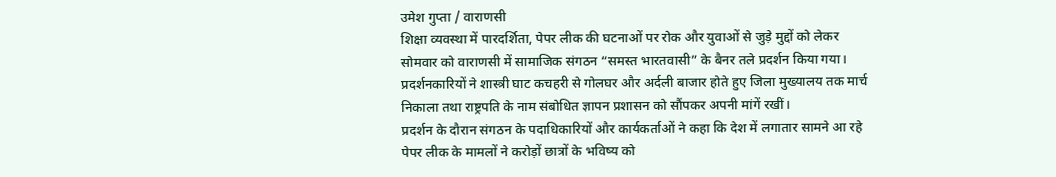उमेश गुप्ता / वाराणसी
शिक्षा व्यवस्था में पारदर्शिता, पेपर लीक की घटनाओं पर रोक और युवाओं से जुड़े मुद्दों को लेकर सोमवार को वाराणसी में सामाजिक संगठन “समस्त भारतवासी” के बैनर तले प्रदर्शन किया गया। प्रदर्शनकारियों ने शास्त्री घाट कचहरी से गोलघर और अर्दली बाजार होते हुए जिला मुख्यालय तक मार्च निकाला तथा राष्ट्रपति के नाम संबोधित ज्ञापन प्रशासन को सौंपकर अपनी मांगें रखीं।
प्रदर्शन के दौरान संगठन के पदाधिकारियों और कार्यकर्ताओं ने कहा कि देश में लगातार सामने आ रहे पेपर लीक के मामलों ने करोड़ों छात्रों के भविष्य को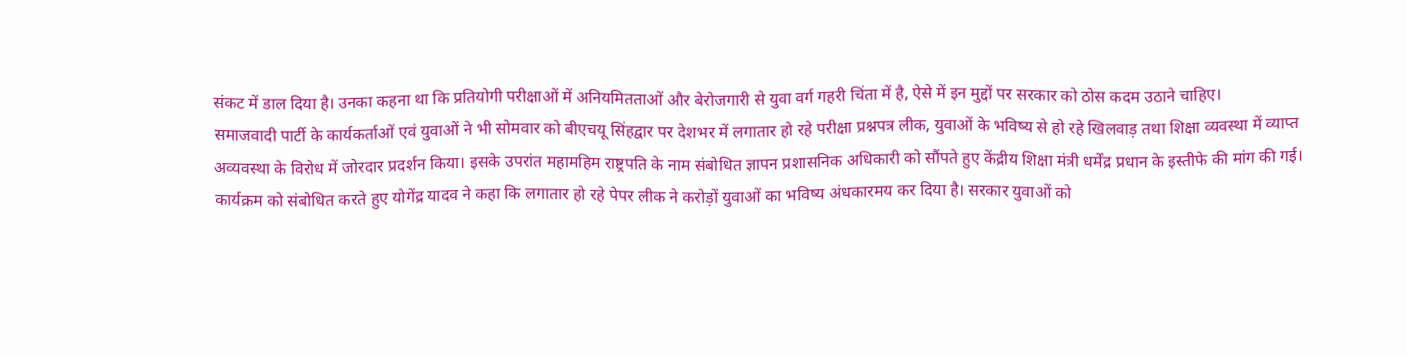संकट में डाल दिया है। उनका कहना था कि प्रतियोगी परीक्षाओं में अनियमितताओं और बेरोजगारी से युवा वर्ग गहरी चिंता में है, ऐसे में इन मुद्दों पर सरकार को ठोस कदम उठाने चाहिए।
समाजवादी पार्टी के कार्यकर्ताओं एवं युवाओं ने भी सोमवार को बीएचयू सिंहद्वार पर देशभर में लगातार हो रहे परीक्षा प्रश्नपत्र लीक, युवाओं के भविष्य से हो रहे खिलवाड़ तथा शिक्षा व्यवस्था में व्याप्त अव्यवस्था के विरोध में जोरदार प्रदर्शन किया। इसके उपरांत महामहिम राष्ट्रपति के नाम संबोधित ज्ञापन प्रशासनिक अधिकारी को सौंपते हुए केंद्रीय शिक्षा मंत्री धर्मेंद्र प्रधान के इस्तीफे की मांग की गई।
कार्यक्रम को संबोधित करते हुए योगेंद्र यादव ने कहा कि लगातार हो रहे पेपर लीक ने करोड़ों युवाओं का भविष्य अंधकारमय कर दिया है। सरकार युवाओं को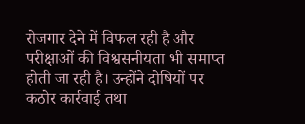रोजगार देने में विफल रही है और परीक्षाओं की विश्वसनीयता भी समाप्त होती जा रही है। उन्होंने दोषियों पर कठोर कार्रवाई तथा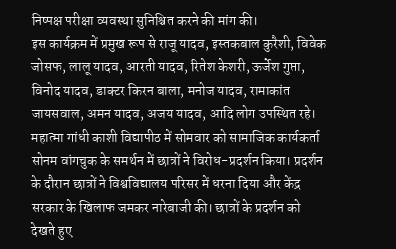निष्पक्ष परीक्षा व्यवस्था सुनिश्चित करने की मांग की।
इस कार्यक्रम में प्रमुख रूप से राजू यादव, इस्तकबाल कुरैशी, विवेक जोसफ, लालू यादव, आरती यादव, रितेश केशरी, ऊर्जेश गुप्ता, विनोद यादव, डाक्टर किरन बाला, मनोज यादव, रामाकांत जायसवाल, अमन यादव, अजय यादव, आदि लोग उपस्थित रहे।
महात्मा गांधी काशी विद्यापीठ में सोमवार को सामाजिक कार्यकर्ता सोनम वांगचुक के समर्थन में छात्रों ने विरोध-प्रदर्शन किया। प्रदर्शन के दौरान छात्रों ने विश्वविद्यालय परिसर में धरना दिया और केंद्र सरकार के खिलाफ जमकर नारेबाजी की। छात्रों के प्रदर्शन को देखते हुए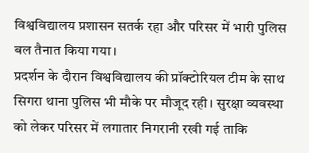विश्वविद्यालय प्रशासन सतर्क रहा और परिसर में भारी पुलिस बल तैनात किया गया।
प्रदर्शन के दौरान विश्वविद्यालय की प्रॉक्टोरियल टीम के साथ सिगरा थाना पुलिस भी मौके पर मौजूद रही। सुरक्षा व्यवस्था को लेकर परिसर में लगातार निगरानी रखी गई ताकि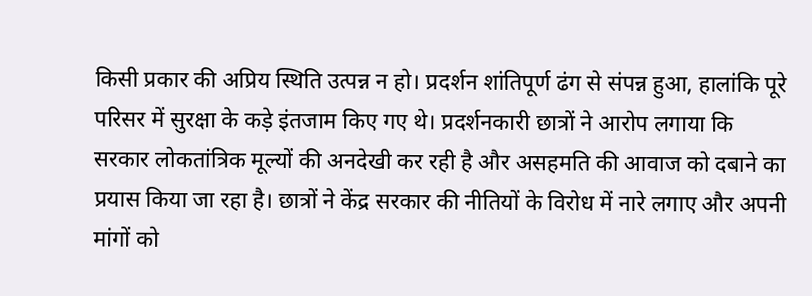किसी प्रकार की अप्रिय स्थिति उत्पन्न न हो। प्रदर्शन शांतिपूर्ण ढंग से संपन्न हुआ, हालांकि पूरे परिसर में सुरक्षा के कड़े इंतजाम किए गए थे। प्रदर्शनकारी छात्रों ने आरोप लगाया कि सरकार लोकतांत्रिक मूल्यों की अनदेखी कर रही है और असहमति की आवाज को दबाने का प्रयास किया जा रहा है। छात्रों ने केंद्र सरकार की नीतियों के विरोध में नारे लगाए और अपनी मांगों को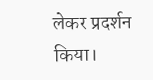लेकर प्रदर्शन किया।